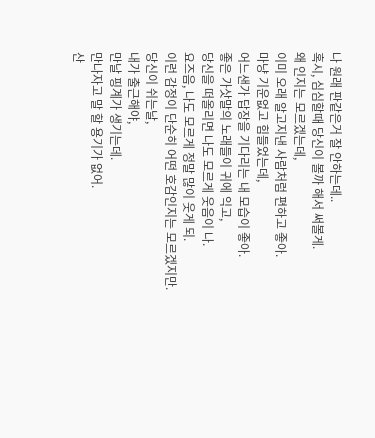나 원래 판같은거 잘 안하는데..
혹시, 심심할때 당신이 볼까 해서 써볼게.
왜 인지는 모르겠는데,
이미 오래 알고지낸 사람처럼 편하고 좋아.
마냥 기운없고 힘들었는데,
어느샌가 답장을 기다리는 내 모습이 좋아.
좋은 가삿말의 노래들이 귀에 익고,
당신을 떠올리면 나도 모르게 웃음이 나.
요즈음, 나도 모르게 정말 많이 웃게 되.
이런 감정이 단순히 어떤 호감인지는 모르겠지만.
당신이 쉬는날,
내가 출근해야,
만날 핑계가 생기는데.
만나자고 말 할 용기가 없어.
산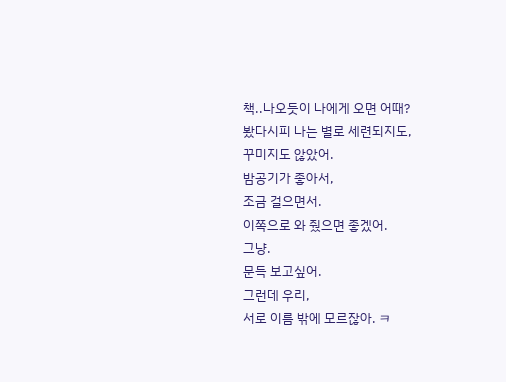책..나오듯이 나에게 오면 어때?
봤다시피 나는 별로 세련되지도,
꾸미지도 않았어.
밤공기가 좋아서,
조금 걸으면서.
이쪽으로 와 줬으면 좋겠어.
그냥.
문득 보고싶어.
그런데 우리,
서로 이름 밖에 모르잖아. ㅋ